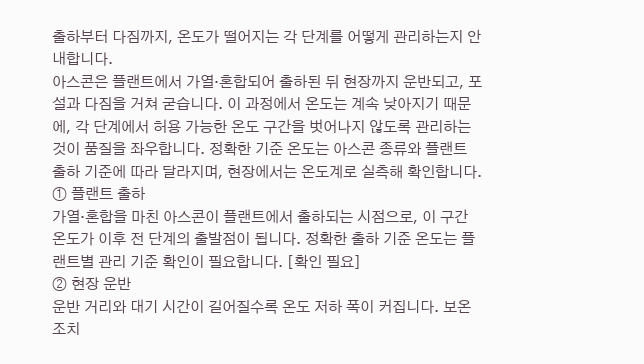출하부터 다짐까지, 온도가 떨어지는 각 단계를 어떻게 관리하는지 안내합니다.
아스콘은 플랜트에서 가열·혼합되어 출하된 뒤 현장까지 운반되고, 포설과 다짐을 거쳐 굳습니다. 이 과정에서 온도는 계속 낮아지기 때문에, 각 단계에서 허용 가능한 온도 구간을 벗어나지 않도록 관리하는 것이 품질을 좌우합니다. 정확한 기준 온도는 아스콘 종류와 플랜트 출하 기준에 따라 달라지며, 현장에서는 온도계로 실측해 확인합니다.
① 플랜트 출하
가열·혼합을 마친 아스콘이 플랜트에서 출하되는 시점으로, 이 구간 온도가 이후 전 단계의 출발점이 됩니다. 정확한 출하 기준 온도는 플랜트별 관리 기준 확인이 필요합니다. [확인 필요]
② 현장 운반
운반 거리와 대기 시간이 길어질수록 온도 저하 폭이 커집니다. 보온 조치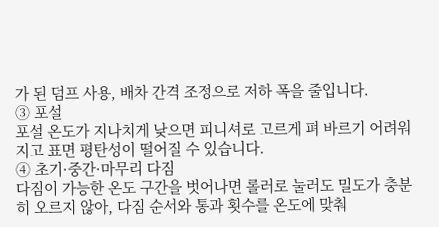가 된 덤프 사용, 배차 간격 조정으로 저하 폭을 줄입니다.
③ 포설
포설 온도가 지나치게 낮으면 피니셔로 고르게 펴 바르기 어려워지고 표면 평탄성이 떨어질 수 있습니다.
④ 초기·중간·마무리 다짐
다짐이 가능한 온도 구간을 벗어나면 롤러로 눌러도 밀도가 충분히 오르지 않아, 다짐 순서와 통과 횟수를 온도에 맞춰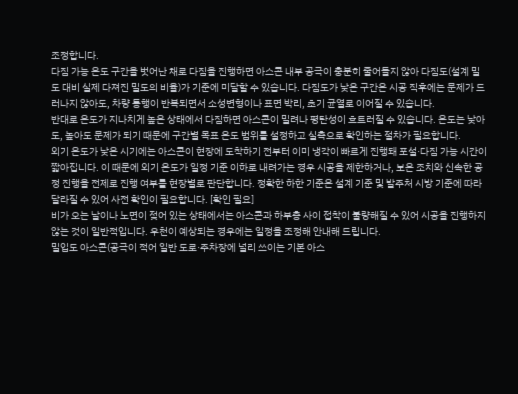조정합니다.
다짐 가능 온도 구간을 벗어난 채로 다짐을 진행하면 아스콘 내부 공극이 충분히 줄어들지 않아 다짐도(설계 밀도 대비 실제 다져진 밀도의 비율)가 기준에 미달할 수 있습니다. 다짐도가 낮은 구간은 시공 직후에는 문제가 드러나지 않아도, 차량 통행이 반복되면서 소성변형이나 표면 박리, 초기 균열로 이어질 수 있습니다.
반대로 온도가 지나치게 높은 상태에서 다짐하면 아스콘이 밀려나 평탄성이 흐트러질 수 있습니다. 온도는 낮아도, 높아도 문제가 되기 때문에 구간별 목표 온도 범위를 설정하고 실측으로 확인하는 절차가 필요합니다.
외기 온도가 낮은 시기에는 아스콘이 현장에 도착하기 전부터 이미 냉각이 빠르게 진행돼 포설·다짐 가능 시간이 짧아집니다. 이 때문에 외기 온도가 일정 기준 이하로 내려가는 경우 시공을 제한하거나, 보온 조치와 신속한 공정 진행을 전제로 진행 여부를 현장별로 판단합니다. 정확한 하한 기준은 설계 기준 및 발주처 시방 기준에 따라 달라질 수 있어 사전 확인이 필요합니다. [확인 필요]
비가 오는 날이나 노면이 젖어 있는 상태에서는 아스콘과 하부층 사이 접착이 불량해질 수 있어 시공을 진행하지 않는 것이 일반적입니다. 우천이 예상되는 경우에는 일정을 조정해 안내해 드립니다.
밀입도 아스콘(공극이 적어 일반 도로·주차장에 널리 쓰이는 기본 아스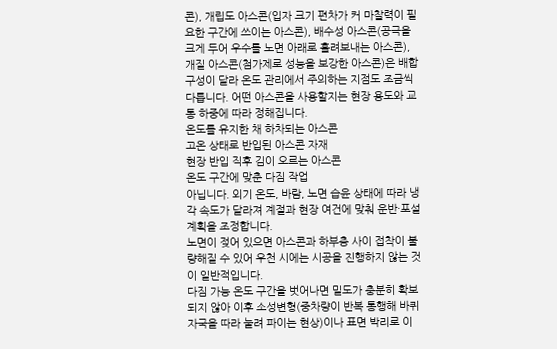콘), 개립도 아스콘(입자 크기 편차가 커 마찰력이 필요한 구간에 쓰이는 아스콘), 배수성 아스콘(공극을 크게 두어 우수를 노면 아래로 흘려보내는 아스콘), 개질 아스콘(첨가제로 성능을 보강한 아스콘)은 배합 구성이 달라 온도 관리에서 주의하는 지점도 조금씩 다릅니다. 어떤 아스콘을 사용할지는 현장 용도와 교통 하중에 따라 정해집니다.
온도를 유지한 채 하차되는 아스콘
고온 상태로 반입된 아스콘 자재
현장 반입 직후 김이 오르는 아스콘
온도 구간에 맞춘 다짐 작업
아닙니다. 외기 온도, 바람, 노면 습윤 상태에 따라 냉각 속도가 달라져 계절과 현장 여건에 맞춰 운반·포설 계획을 조정합니다.
노면이 젖어 있으면 아스콘과 하부층 사이 접착이 불량해질 수 있어 우천 시에는 시공을 진행하지 않는 것이 일반적입니다.
다짐 가능 온도 구간을 벗어나면 밀도가 충분히 확보되지 않아 이후 소성변형(중차량이 반복 통행해 바퀴 자국을 따라 눌려 파이는 현상)이나 표면 박리로 이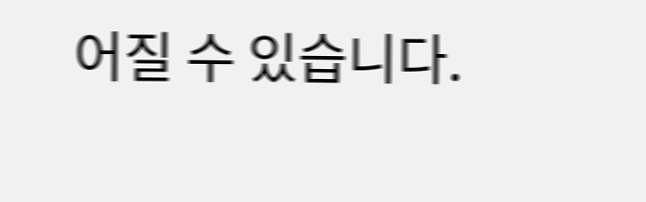어질 수 있습니다.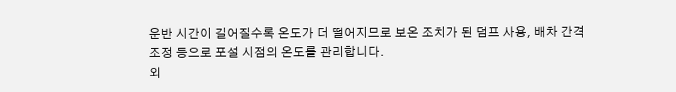운반 시간이 길어질수록 온도가 더 떨어지므로 보온 조치가 된 덤프 사용, 배차 간격 조정 등으로 포설 시점의 온도를 관리합니다.
외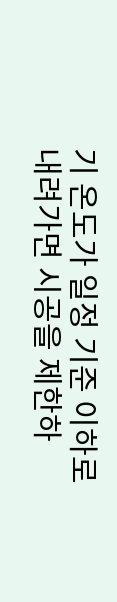기 온도가 일정 기준 이하로 내려가면 시공을 제한하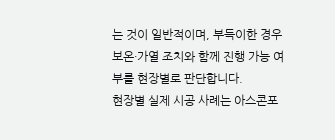는 것이 일반적이며, 부득이한 경우 보온·가열 조치와 함께 진행 가능 여부를 현장별로 판단합니다.
현장별 실제 시공 사례는 아스콘포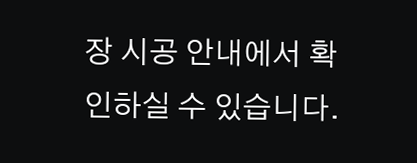장 시공 안내에서 확인하실 수 있습니다.